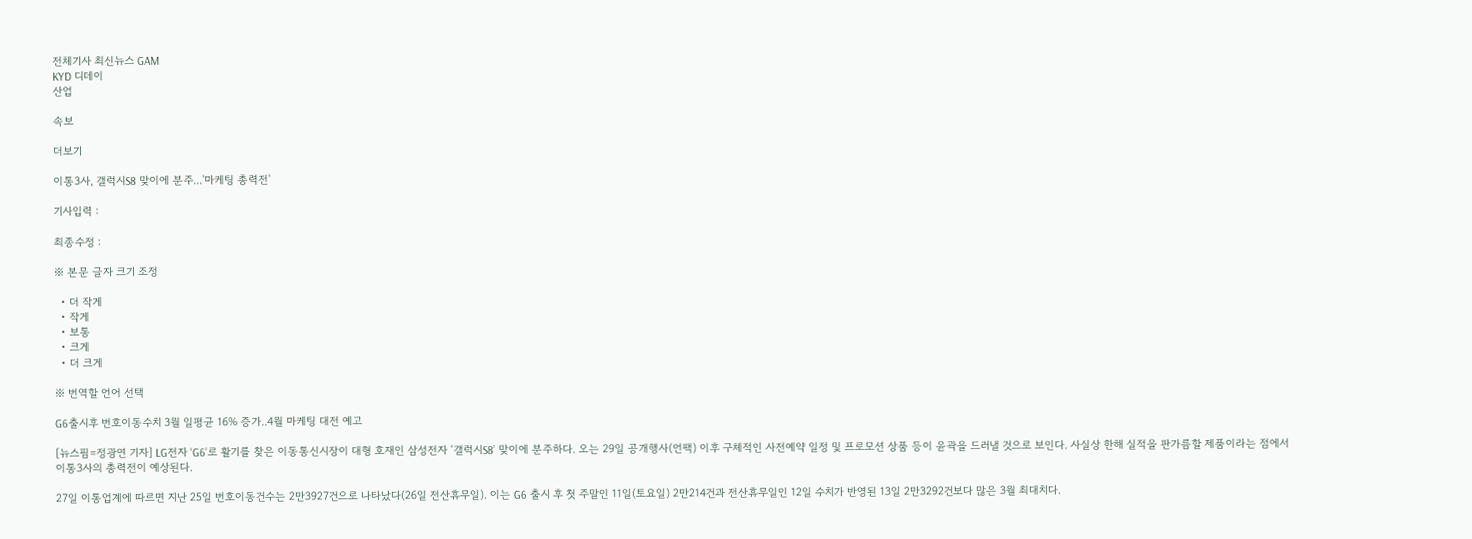전체기사 최신뉴스 GAM
KYD 디데이
산업

속보

더보기

이통3사, 갤럭시S8 맞이에 분주...'마케팅 총력전'

기사입력 :

최종수정 :

※ 본문 글자 크기 조정

  • 더 작게
  • 작게
  • 보통
  • 크게
  • 더 크게

※ 번역할 언어 선택

G6출시후 번호이동수치 3월 일평균 16% 증가..4월 마케팅 대전 예고

[뉴스핌=정광연 기자] LG전자 ‘G6’로 활기를 찾은 이동통신시장이 대형 호재인 삼성전자 ‘갤럭시S8’ 맞이에 분주하다. 오는 29일 공개행사(언팩) 이후 구체적인 사전예약 일정 및 프로모션 상품 등이 윤곽을 드러낼 것으로 보인다. 사실상 한해 실적을 판가름할 제품이라는 점에서 이통3사의 총력전이 예상된다.

27일 이통업계에 따르면 지난 25일 번호이동건수는 2만3927건으로 나타났다(26일 전산휴무일). 이는 G6 출시 후 첫 주말인 11일(토요일) 2만214건과 전산휴무일인 12일 수치가 반영된 13일 2만3292건보다 많은 3월 최대치다.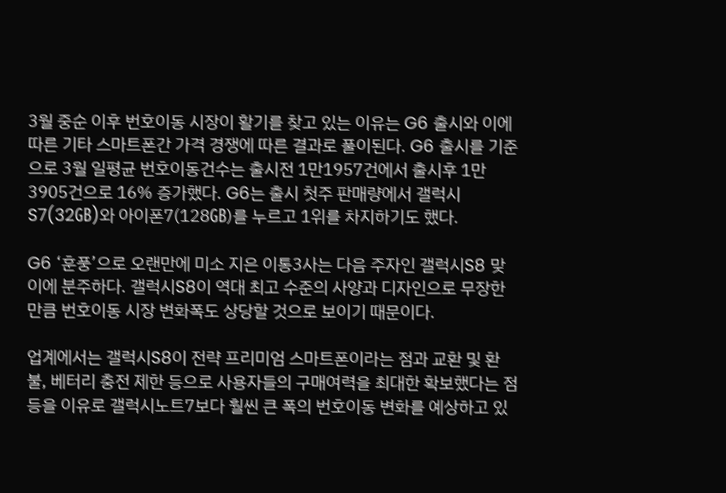3월 중순 이후 번호이동 시장이 활기를 찾고 있는 이유는 G6 출시와 이에 따른 기타 스마트폰간 가격 경쟁에 따른 결과로 풀이된다. G6 출시를 기준으로 3월 일평균 번호이동건수는 출시전 1만1957건에서 출시후 1만3905건으로 16% 증가했다. G6는 출시 첫주 판매량에서 갤럭시 S7(32㎇)와 아이폰7(128㎇)를 누르고 1위를 차지하기도 했다.

G6 ‘훈풍’으로 오랜만에 미소 지은 이통3사는 다음 주자인 갤럭시S8 맞이에 분주하다. 갤럭시S8이 역대 최고 수준의 사양과 디자인으로 무장한만큼 번호이동 시장 변화폭도 상당할 것으로 보이기 때문이다.

업계에서는 갤럭시S8이 전략 프리미엄 스마트폰이라는 점과 교환 및 환불, 베터리 충전 제한 등으로 사용자들의 구매여력을 최대한 확보했다는 점 등을 이유로 갤럭시노트7보다 훨씬 큰 폭의 번호이동 변화를 예상하고 있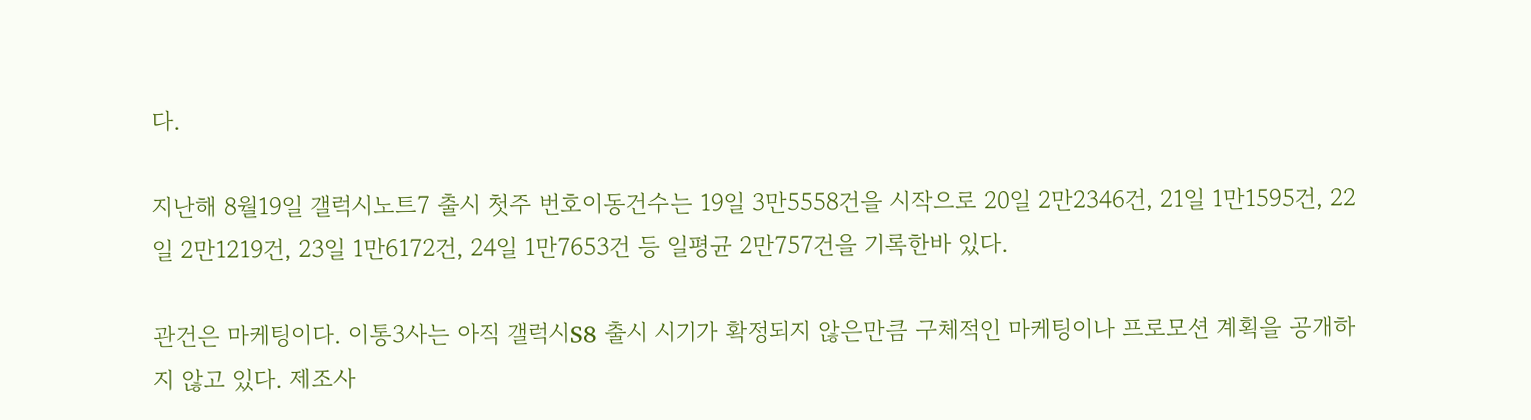다.

지난해 8월19일 갤럭시노트7 출시 첫주 번호이동건수는 19일 3만5558건을 시작으로 20일 2만2346건, 21일 1만1595건, 22일 2만1219건, 23일 1만6172건, 24일 1만7653건 등 일평균 2만757건을 기록한바 있다.

관건은 마케팅이다. 이통3사는 아직 갤럭시S8 출시 시기가 확정되지 않은만큼 구체적인 마케팅이나 프로모션 계획을 공개하지 않고 있다. 제조사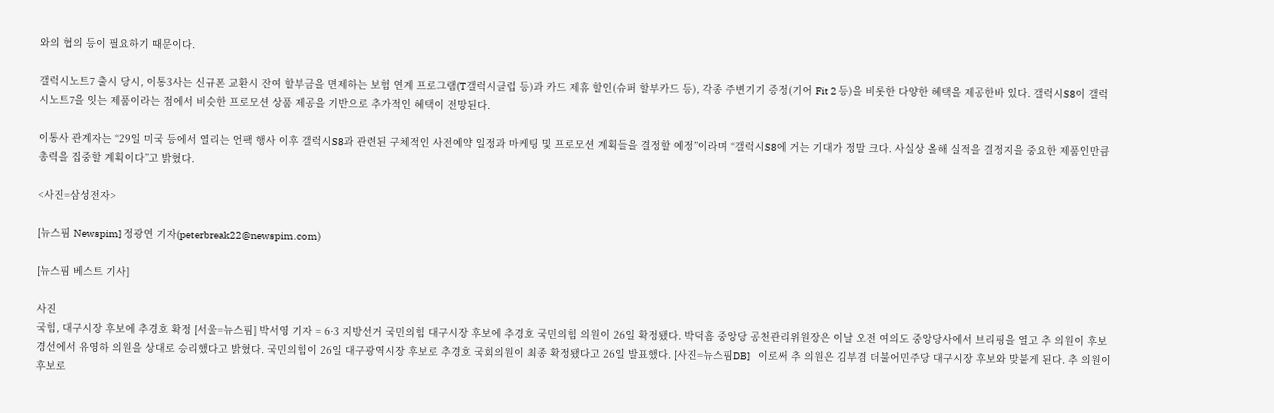와의 협의 등이 필요하기 때문이다.

갤럭시노트7 출시 당시, 이통3사는 신규폰 교환시 잔여 할부금을 면제하는 보험 연계 프로그램(T갤럭시클럽 등)과 카드 제휴 할인(슈퍼 할부카드 등), 각종 주변기기 증정(기어 Fit 2 등)을 비롯한 다양한 혜택을 제공한바 있다. 갤럭시S8이 갤럭시노트7을 잇는 제품이라는 점에서 비슷한 프로모션 상품 제공을 기반으로 추가적인 혜택이 전망된다.

이통사 관계자는 “29일 미국 등에서 열리는 언팩 행사 이후 갤럭시S8과 관련된 구체적인 사전예약 일정과 마케팅 및 프로모션 계획들을 결정할 예정”이라며 “갤럭시S8에 거는 기대가 정말 크다. 사실상 올해 실적을 결정지을 중요한 제품인만큼 총력을 집중할 계획이다”고 밝혔다.

<사진=삼성전자>

[뉴스핌 Newspim] 정광연 기자(peterbreak22@newspim.com)

[뉴스핌 베스트 기사]

사진
국힘, 대구시장 후보에 추경호 확정 [서울=뉴스핌] 박서영 기자 = 6·3 지방선거 국민의힘 대구시장 후보에 추경호 국민의힘 의원이 26일 확정됐다. 박덕흠 중앙당 공천관리위원장은 이날 오전 여의도 중앙당사에서 브리핑을 열고 추 의원이 후보 경선에서 유영하 의원을 상대로 승리했다고 밝혔다. 국민의힘이 26일 대구광역시장 후보로 추경호 국회의원이 최종 확정됐다고 26일 발표했다. [사진=뉴스핌DB]    이로써 추 의원은 김부겸 더불어민주당 대구시장 후보와 맞붙게 된다. 추 의원이 후보로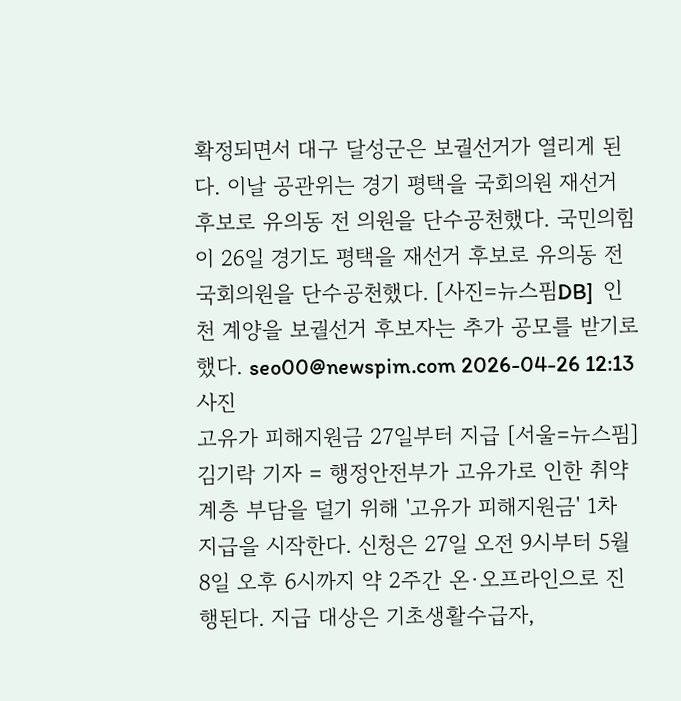확정되면서 대구 달성군은 보궐선거가 열리게 된다. 이날 공관위는 경기 평택을 국회의원 재선거 후보로 유의동 전 의원을 단수공천했다. 국민의힘이 26일 경기도 평택을 재선거 후보로 유의동 전 국회의원을 단수공천했다. [사진=뉴스핌DB]  인천 계양을 보궐선거 후보자는 추가 공모를 받기로 했다. seo00@newspim.com 2026-04-26 12:13
사진
고유가 피해지원금 27일부터 지급 [서울=뉴스핌] 김기락 기자 = 행정안전부가 고유가로 인한 취약계층 부담을 덜기 위해 '고유가 피해지원금' 1차 지급을 시작한다. 신청은 27일 오전 9시부터 5월 8일 오후 6시까지 약 2주간 온·오프라인으로 진행된다. 지급 대상은 기초생활수급자,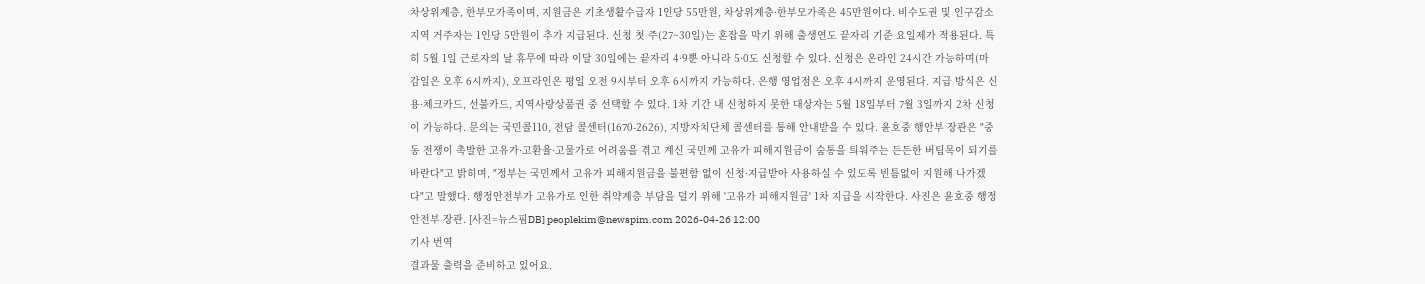차상위계층, 한부모가족이며, 지원금은 기초생활수급자 1인당 55만원, 차상위계층·한부모가족은 45만원이다. 비수도권 및 인구감소지역 거주자는 1인당 5만원이 추가 지급된다. 신청 첫 주(27~30일)는 혼잡을 막기 위해 출생연도 끝자리 기준 요일제가 적용된다. 특히 5월 1일 근로자의 날 휴무에 따라 이달 30일에는 끝자리 4·9뿐 아니라 5·0도 신청할 수 있다. 신청은 온라인 24시간 가능하며(마감일은 오후 6시까지), 오프라인은 평일 오전 9시부터 오후 6시까지 가능하다. 은행 영업점은 오후 4시까지 운영된다. 지급 방식은 신용·체크카드, 선불카드, 지역사랑상품권 중 선택할 수 있다. 1차 기간 내 신청하지 못한 대상자는 5월 18일부터 7월 3일까지 2차 신청이 가능하다. 문의는 국민콜110, 전담 콜센터(1670-2626), 지방자치단체 콜센터를 통해 안내받을 수 있다. 윤호중 행안부 장관은 "중동 전쟁이 촉발한 고유가·고환율·고물가로 어려움을 겪고 계신 국민께 고유가 피해지원금이 숨통을 틔워주는 든든한 버팀목이 되기를 바란다"고 밝히며, "정부는 국민께서 고유가 피해지원금을 불편함 없이 신청·지급받아 사용하실 수 있도록 빈틈없이 지원해 나가겠다"고 말했다. 행정안전부가 고유가로 인한 취약계층 부담을 덜기 위해 '고유가 피해지원금' 1차 지급을 시작한다. 사진은 윤호중 행정안전부 장관. [사진=뉴스핌DB] peoplekim@newspim.com 2026-04-26 12:00
기사 번역
결과물 출력을 준비하고 있어요.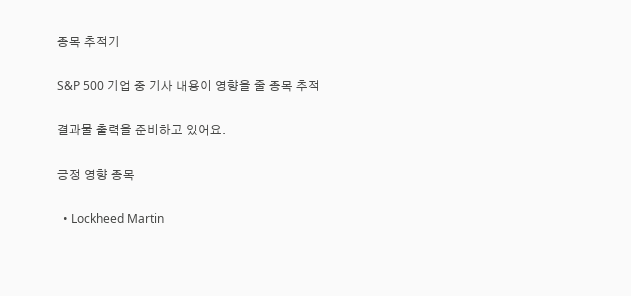종목 추적기

S&P 500 기업 중 기사 내용이 영향을 줄 종목 추적

결과물 출력을 준비하고 있어요.

긍정 영향 종목

  • Lockheed Martin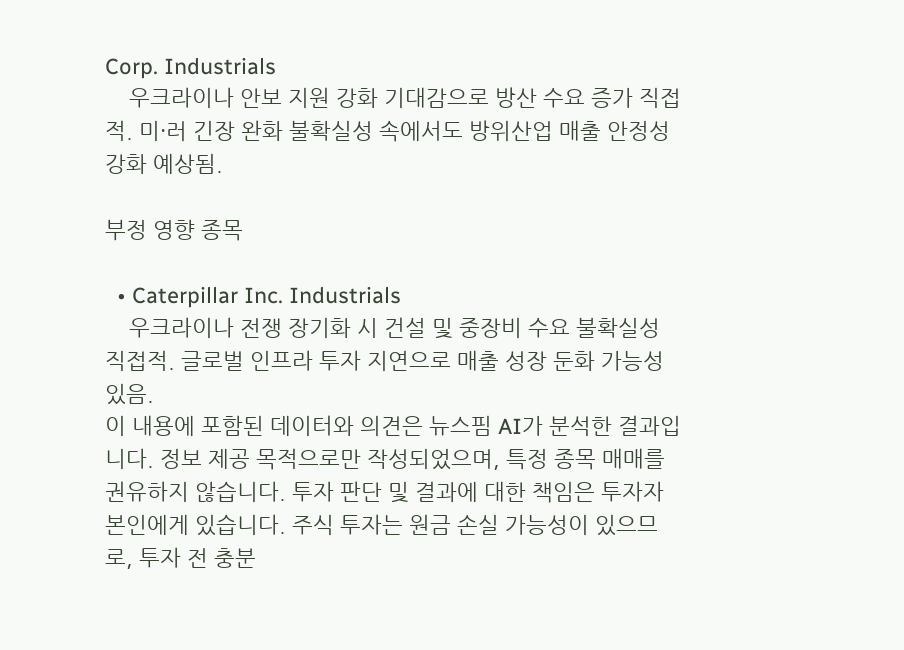Corp. Industrials
    우크라이나 안보 지원 강화 기대감으로 방산 수요 증가 직접적. 미·러 긴장 완화 불확실성 속에서도 방위산업 매출 안정성 강화 예상됨.

부정 영향 종목

  • Caterpillar Inc. Industrials
    우크라이나 전쟁 장기화 시 건설 및 중장비 수요 불확실성 직접적. 글로벌 인프라 투자 지연으로 매출 성장 둔화 가능성 있음.
이 내용에 포함된 데이터와 의견은 뉴스핌 AI가 분석한 결과입니다. 정보 제공 목적으로만 작성되었으며, 특정 종목 매매를 권유하지 않습니다. 투자 판단 및 결과에 대한 책임은 투자자 본인에게 있습니다. 주식 투자는 원금 손실 가능성이 있으므로, 투자 전 충분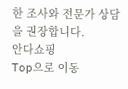한 조사와 전문가 상담을 권장합니다.
안다쇼핑
Top으로 이동